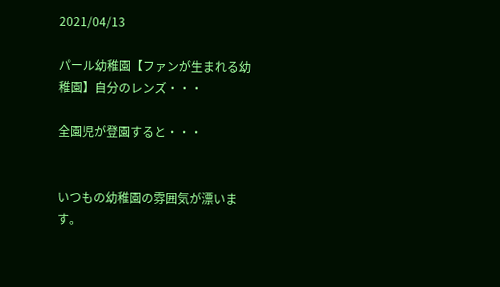2021/04/13

パール幼稚園【ファンが生まれる幼稚園】自分のレンズ・・・

全園児が登園すると・・・


いつもの幼稚園の雰囲気が漂います。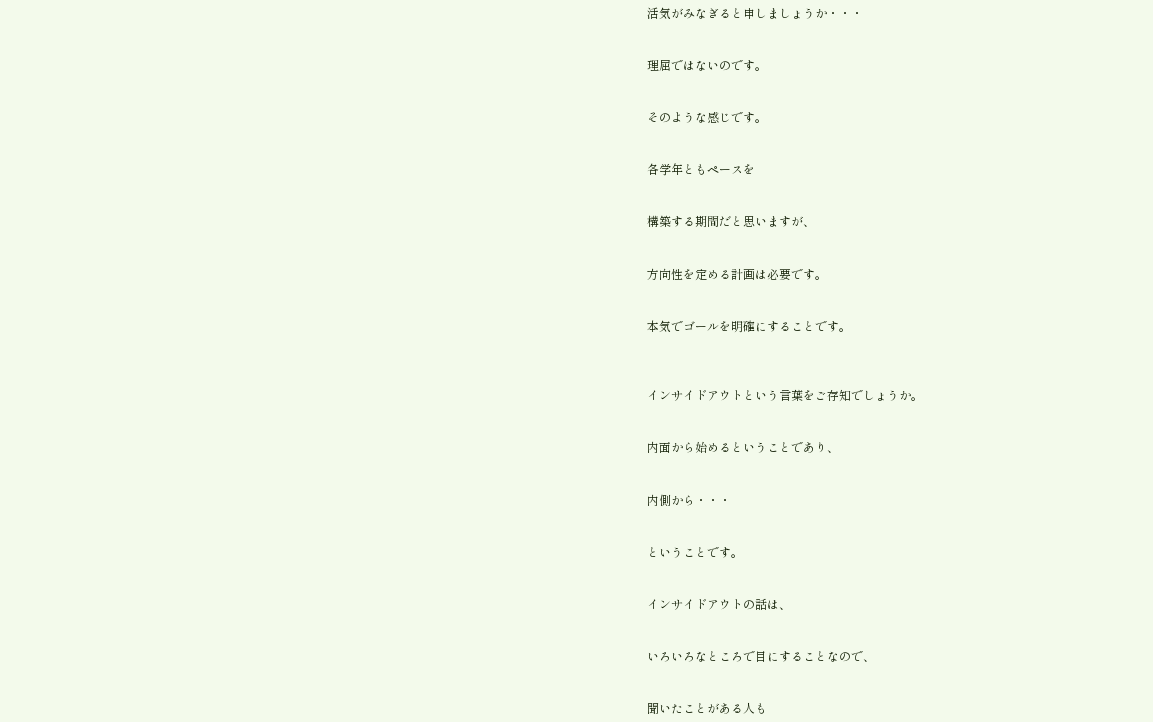活気がみなぎると申しましょうか・・・


理屈ではないのです。


そのような感じです。


各学年ともペースを


構築する期間だと思いますが、


方向性を定める計画は必要です。


本気でゴールを明確にすることです。



インサイドアウトという言葉をご存知でしょうか。


内面から始めるということであり、


内側から・・・


ということです。


インサイドアウトの話は、


いろいろなところで目にすることなので、


聞いたことがある人も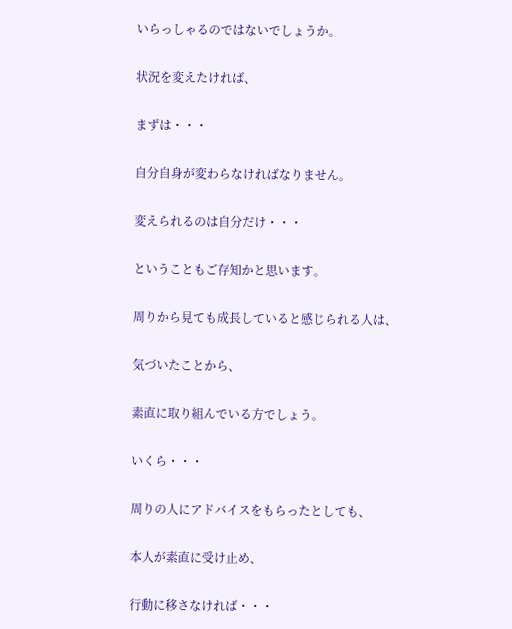いらっしゃるのではないでしょうか。


状況を変えたければ、


まずは・・・


自分自身が変わらなければなりません。


変えられるのは自分だけ・・・


ということもご存知かと思います。


周りから見ても成長していると感じられる人は、


気づいたことから、


素直に取り組んでいる方でしょう。


いくら・・・


周りの人にアドバイスをもらったとしても、


本人が素直に受け止め、


行動に移さなければ・・・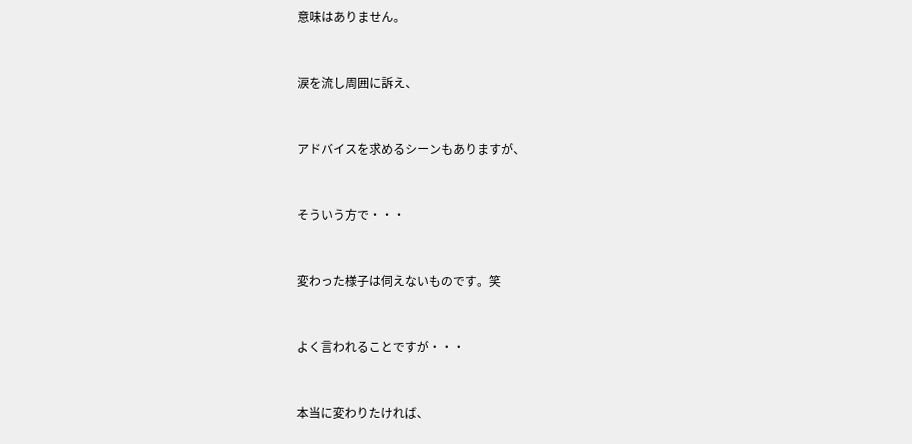意味はありません。


涙を流し周囲に訴え、


アドバイスを求めるシーンもありますが、


そういう方で・・・


変わった様子は伺えないものです。笑


よく言われることですが・・・


本当に変わりたければ、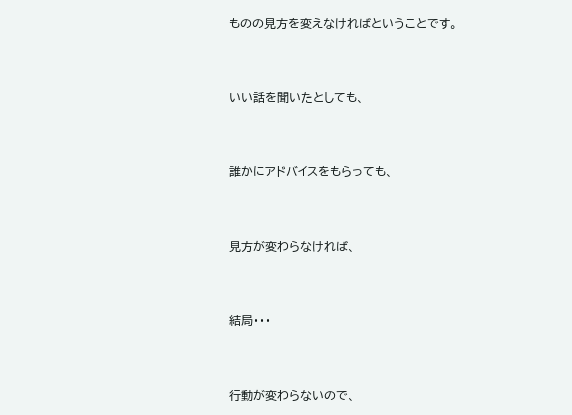ものの見方を変えなければということです。


いい話を聞いたとしても、


誰かにアドバイスをもらっても、


見方が変わらなければ、


結局・・・


行動が変わらないので、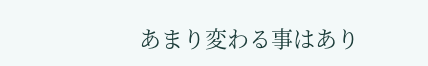あまり変わる事はあり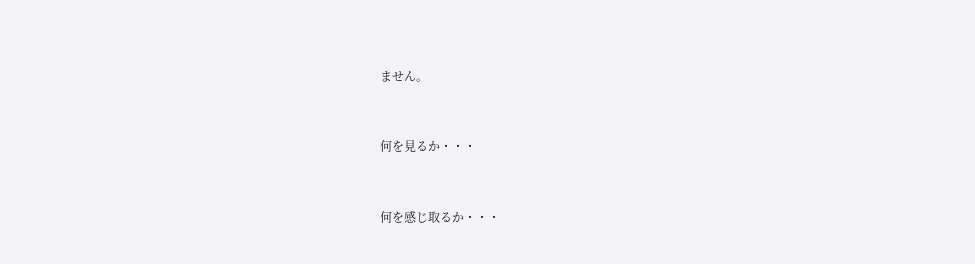ません。


何を見るか・・・


何を感じ取るか・・・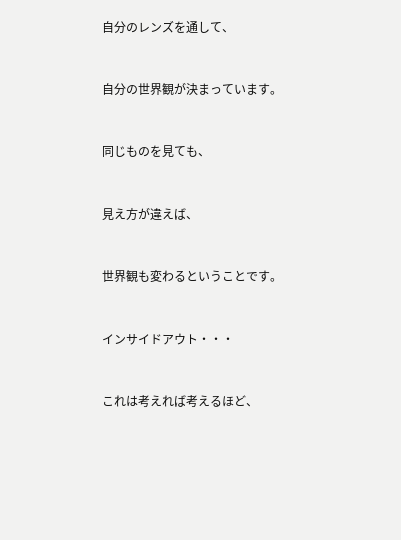自分のレンズを通して、


自分の世界観が決まっています。


同じものを見ても、


見え方が違えば、


世界観も変わるということです。


インサイドアウト・・・


これは考えれば考えるほど、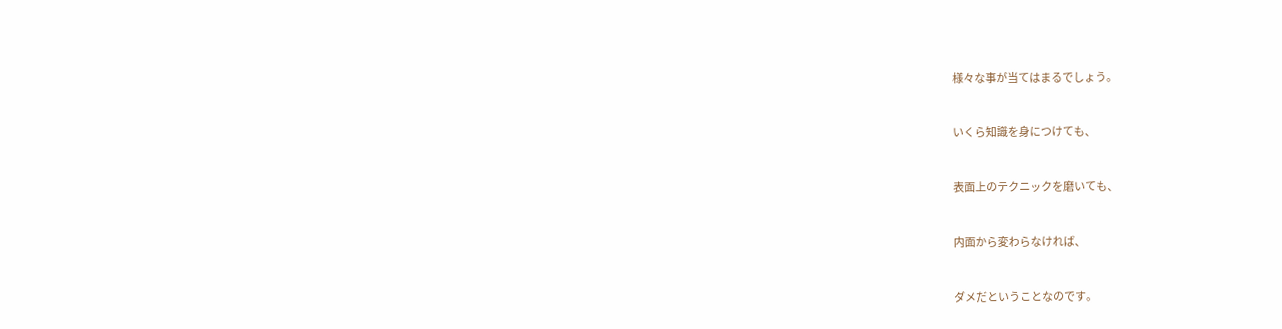様々な事が当てはまるでしょう。


いくら知識を身につけても、


表面上のテクニックを磨いても、


内面から変わらなければ、


ダメだということなのです。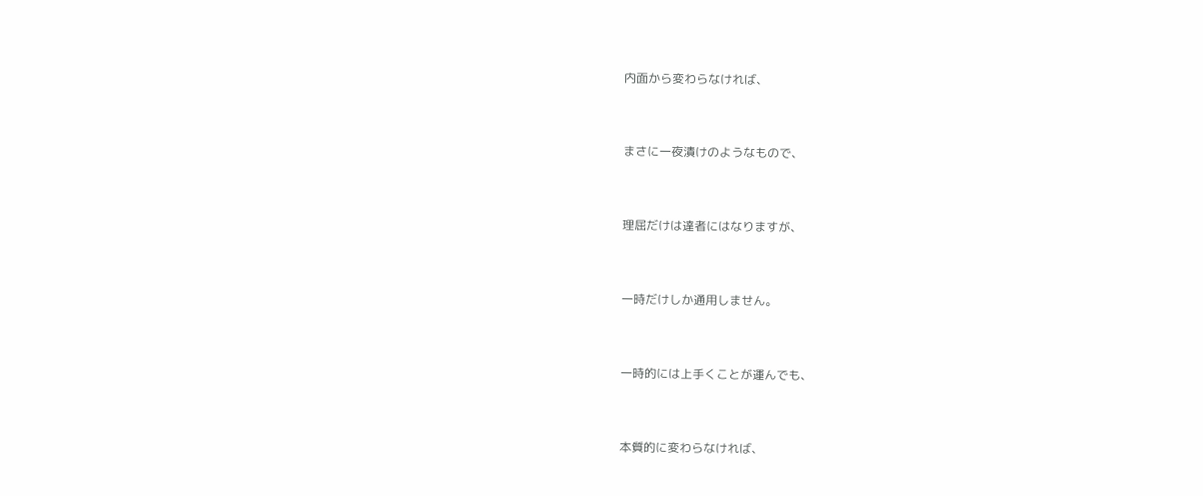内面から変わらなければ、


まさに一夜漬けのようなもので、


理屈だけは達者にはなりますが、


一時だけしか通用しません。


一時的には上手くことが運んでも、


本質的に変わらなければ、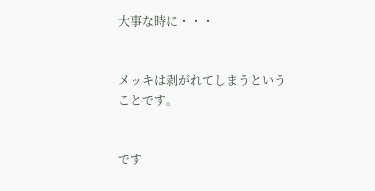大事な時に・・・


メッキは剥がれてしまうということです。


です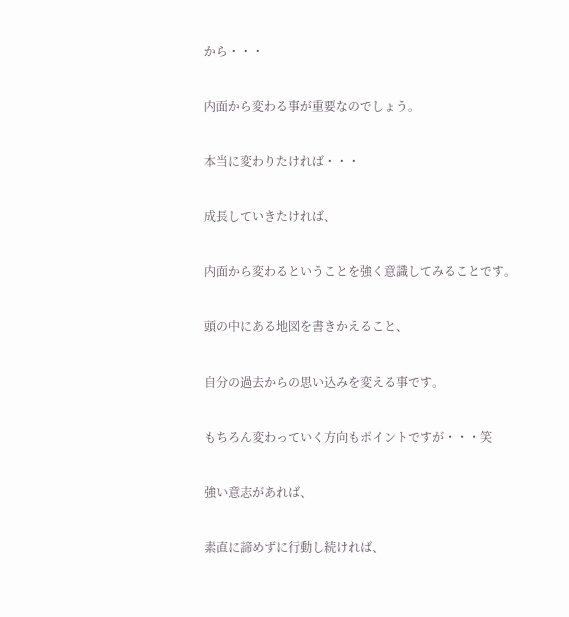から・・・


内面から変わる事が重要なのでしょう。


本当に変わりたければ・・・


成長していきたければ、


内面から変わるということを強く意識してみることです。


頭の中にある地図を書きかえること、


自分の過去からの思い込みを変える事です。


もちろん変わっていく方向もポイントですが・・・笑


強い意志があれば、


素直に諦めずに行動し続ければ、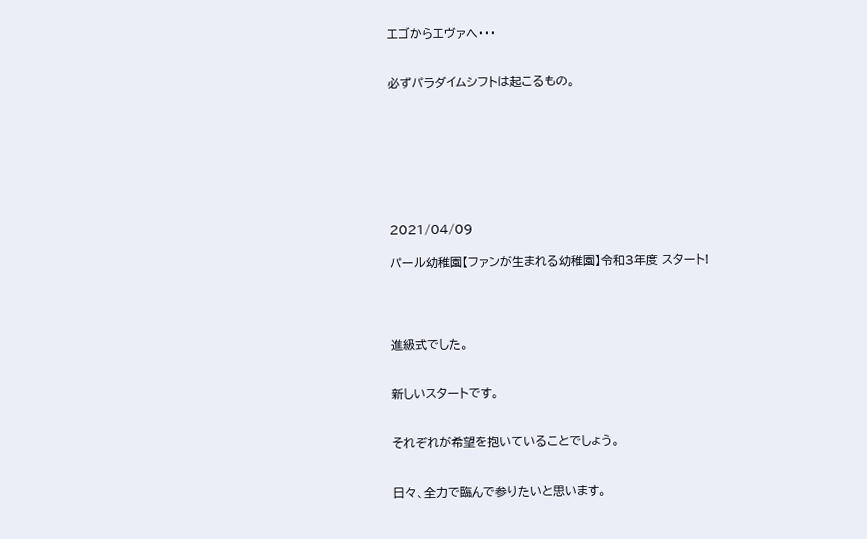エゴからエヴァへ・・・


必ずパラダイムシフトは起こるもの。








2021/04/09

パール幼稚園【ファンが生まれる幼稚園】令和3年度 スタート!




進級式でした。


新しいスタートです。


それぞれが希望を抱いていることでしょう。


日々、全力で臨んで参りたいと思います。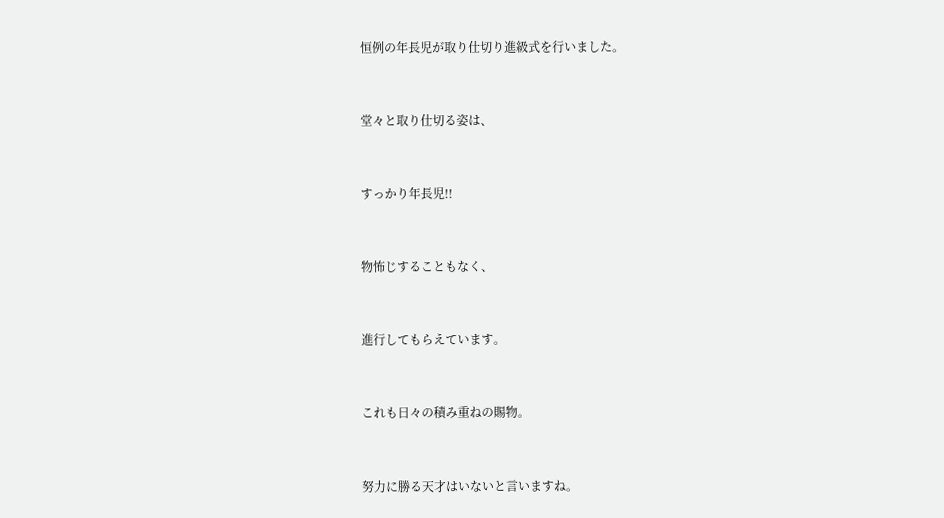恒例の年長児が取り仕切り進級式を行いました。


堂々と取り仕切る姿は、


すっかり年長児!!


物怖じすることもなく、


進行してもらえています。


これも日々の積み重ねの賜物。


努力に勝る天才はいないと言いますね。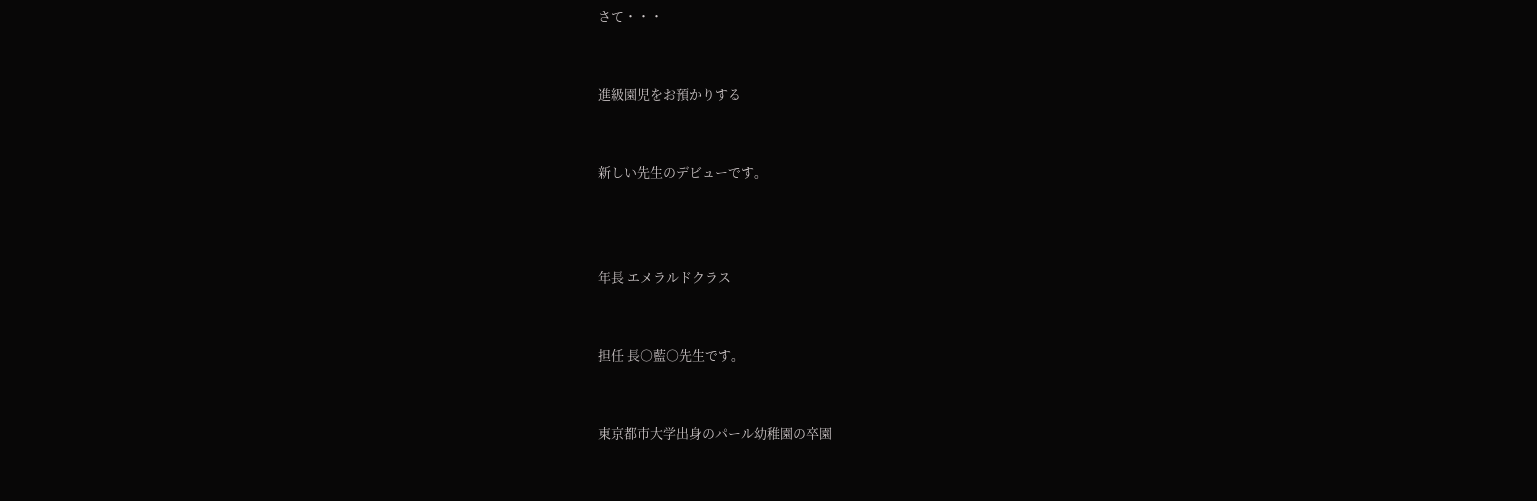さて・・・


進級園児をお預かりする


新しい先生のデビューです。



年長 エメラルドクラス


担任 長○藍○先生です。


東京都市大学出身のパール幼稚園の卒園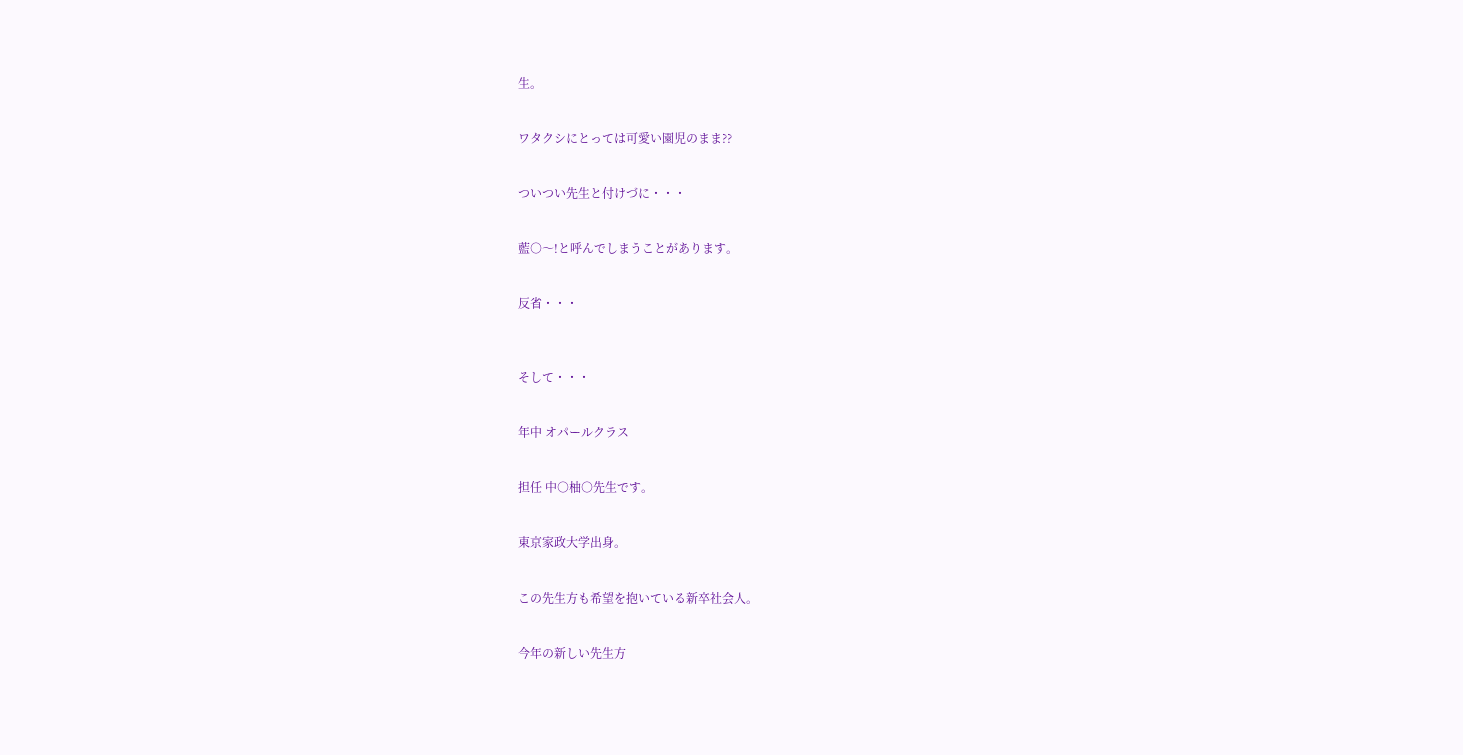生。


ワタクシにとっては可愛い園児のまま??


ついつい先生と付けづに・・・


藍○〜!と呼んでしまうことがあります。


反省・・・



そして・・・


年中 オパールクラス


担任 中○柚○先生です。


東京家政大学出身。


この先生方も希望を抱いている新卒社会人。


今年の新しい先生方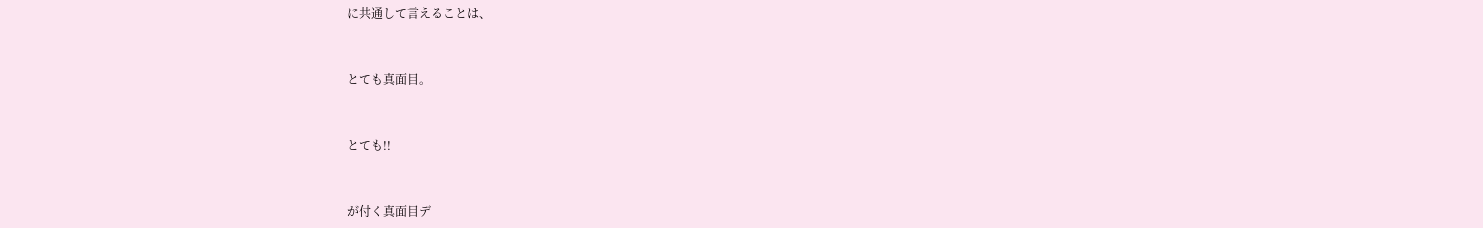に共通して言えることは、


とても真面目。


とても!!


が付く真面目デ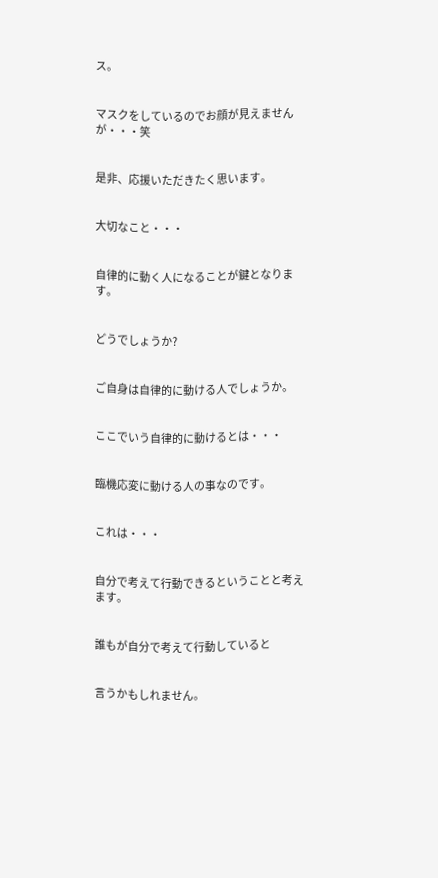ス。


マスクをしているのでお顔が見えませんが・・・笑


是非、応援いただきたく思います。


大切なこと・・・


自律的に動く人になることが鍵となります。


どうでしょうか?


ご自身は自律的に動ける人でしょうか。


ここでいう自律的に動けるとは・・・


臨機応変に動ける人の事なのです。


これは・・・


自分で考えて行動できるということと考えます。


誰もが自分で考えて行動していると


言うかもしれません。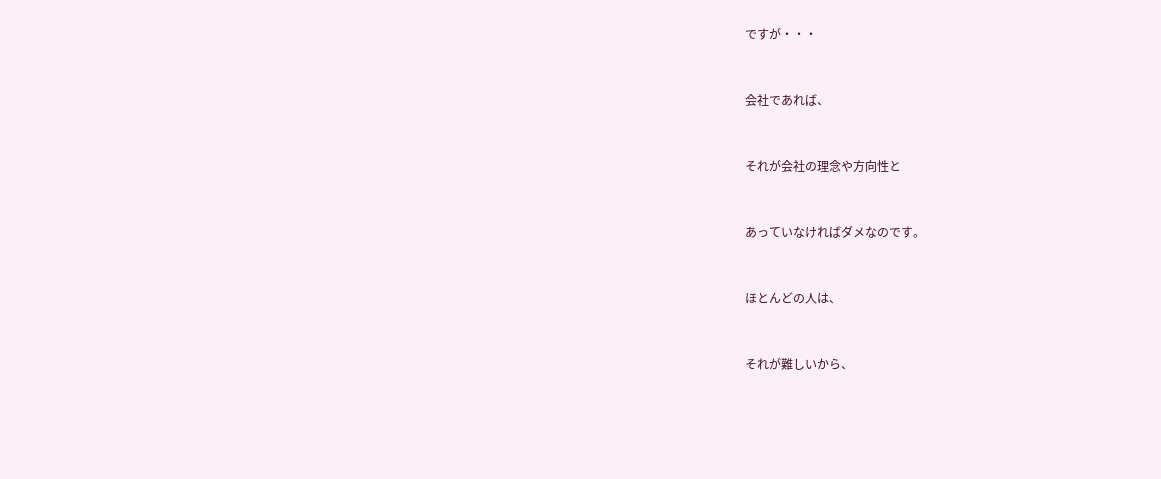ですが・・・


会社であれば、


それが会社の理念や方向性と


あっていなければダメなのです。


ほとんどの人は、


それが難しいから、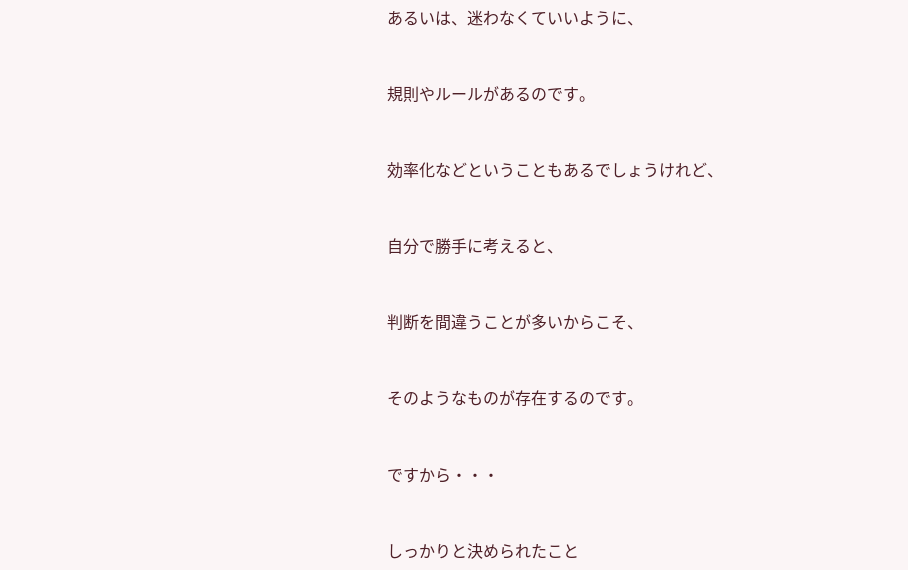あるいは、迷わなくていいように、


規則やルールがあるのです。


効率化などということもあるでしょうけれど、


自分で勝手に考えると、


判断を間違うことが多いからこそ、


そのようなものが存在するのです。


ですから・・・


しっかりと決められたこと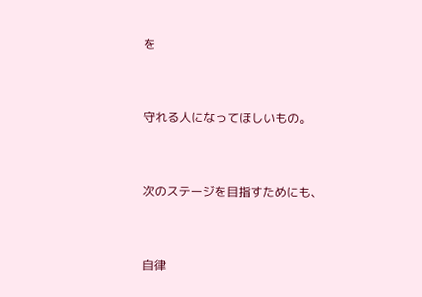を


守れる人になってほしいもの。


次のステージを目指すためにも、


自律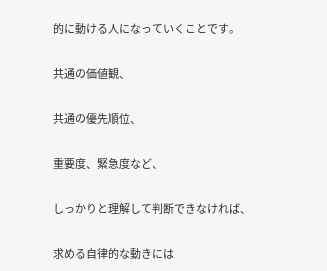的に動ける人になっていくことです。


共通の価値観、


共通の優先順位、


重要度、緊急度など、


しっかりと理解して判断できなければ、


求める自律的な動きには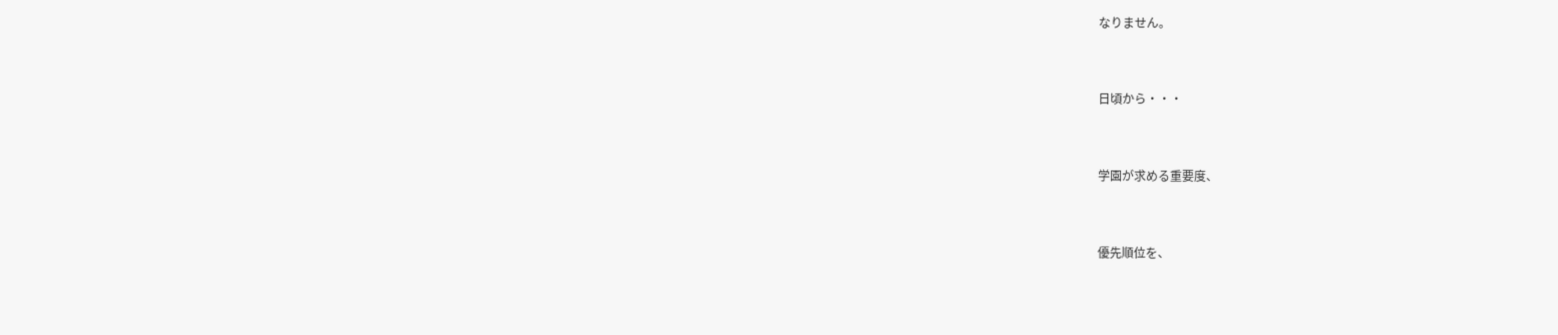なりません。


日頃から・・・


学園が求める重要度、


優先順位を、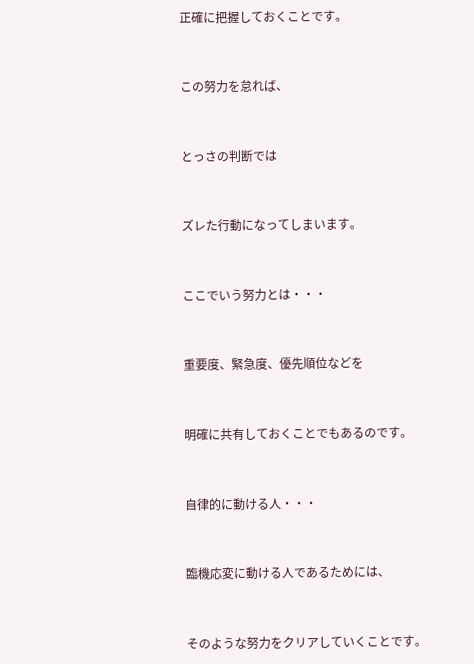正確に把握しておくことです。


この努力を怠れば、


とっさの判断では


ズレた行動になってしまいます。


ここでいう努力とは・・・


重要度、緊急度、優先順位などを


明確に共有しておくことでもあるのです。


自律的に動ける人・・・


臨機応変に動ける人であるためには、


そのような努力をクリアしていくことです。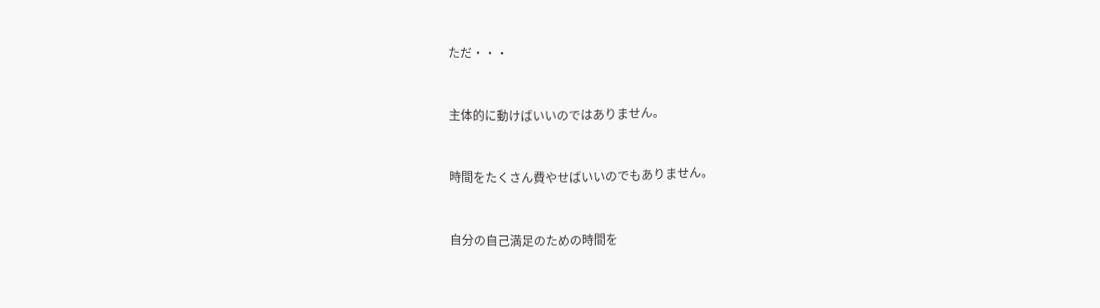ただ・・・


主体的に動けばいいのではありません。


時間をたくさん費やせばいいのでもありません。


自分の自己満足のための時間を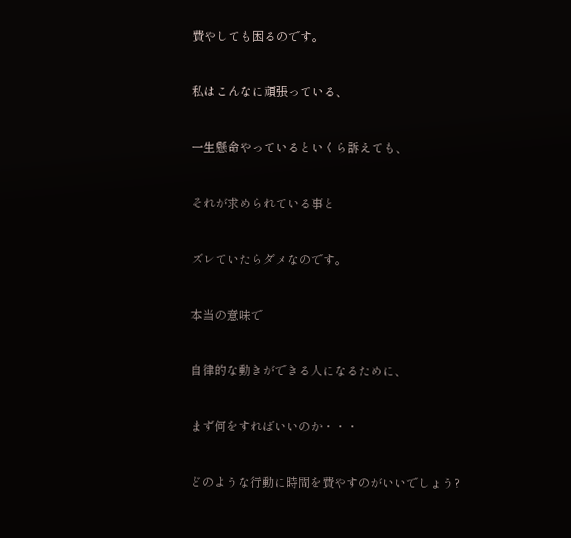費やしても困るのです。


私はこんなに頑張っている、


一生懸命やっているといくら訴えても、


それが求められている事と


ズレていたらダメなのです。


本当の意味で


自律的な動きができる人になるために、


まず何をすればいいのか・・・


どのような行動に時間を費やすのがいいでしょう?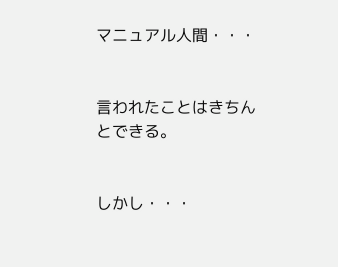マニュアル人間・・・


言われたことはきちんとできる。


しかし・・・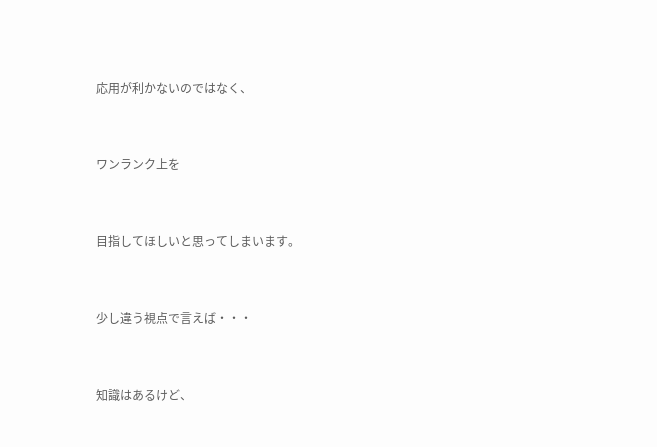応用が利かないのではなく、


ワンランク上を


目指してほしいと思ってしまいます。


少し違う視点で言えば・・・


知識はあるけど、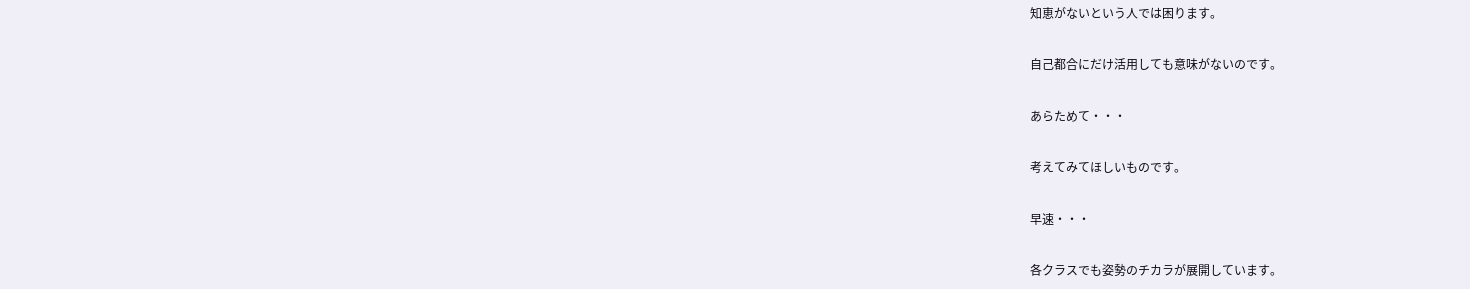知恵がないという人では困ります。


自己都合にだけ活用しても意味がないのです。


あらためて・・・


考えてみてほしいものです。


早速・・・


各クラスでも姿勢のチカラが展開しています。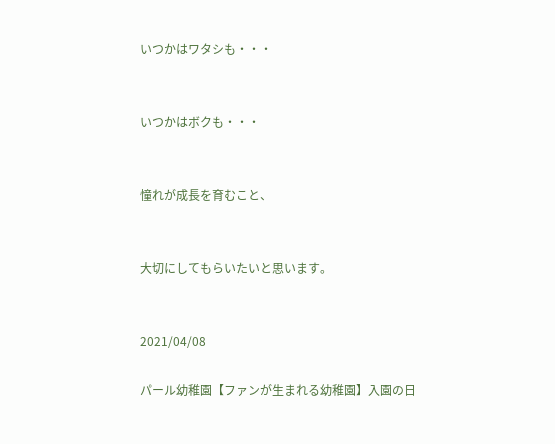いつかはワタシも・・・


いつかはボクも・・・


憧れが成長を育むこと、


大切にしてもらいたいと思います。


2021/04/08

パール幼稚園【ファンが生まれる幼稚園】入園の日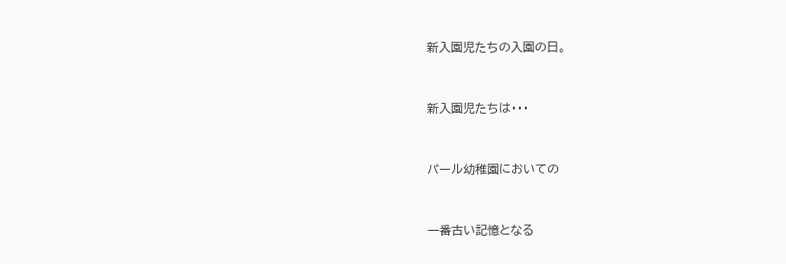新入園児たちの入園の日。


新入園児たちは・・・


パール幼稚園においての


一番古い記憶となる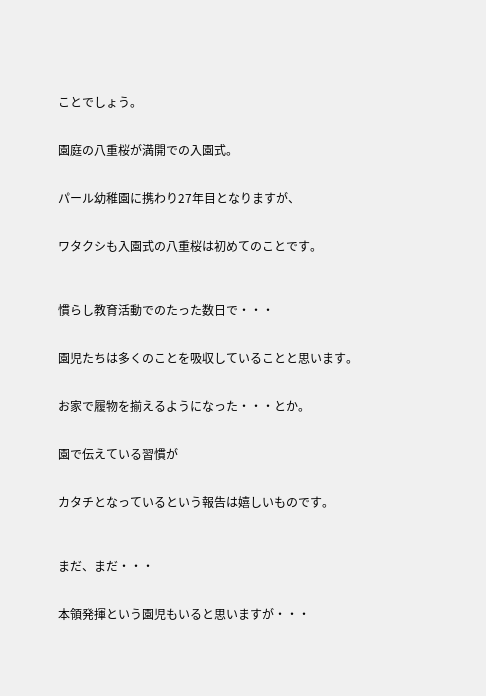ことでしょう。


園庭の八重桜が満開での入園式。


パール幼稚園に携わり27年目となりますが、


ワタクシも入園式の八重桜は初めてのことです。



慣らし教育活動でのたった数日で・・・


園児たちは多くのことを吸収していることと思います。


お家で履物を揃えるようになった・・・とか。


園で伝えている習慣が


カタチとなっているという報告は嬉しいものです。



まだ、まだ・・・


本領発揮という園児もいると思いますが・・・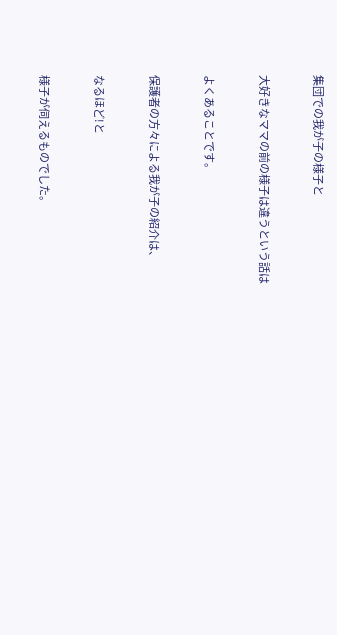集団での我が子の様子と


大好きなママの前の様子は違うという話は


よくあることです。


保護者の方々による我が子の紹介は、


なるほど!と


様子が伺えるものでした。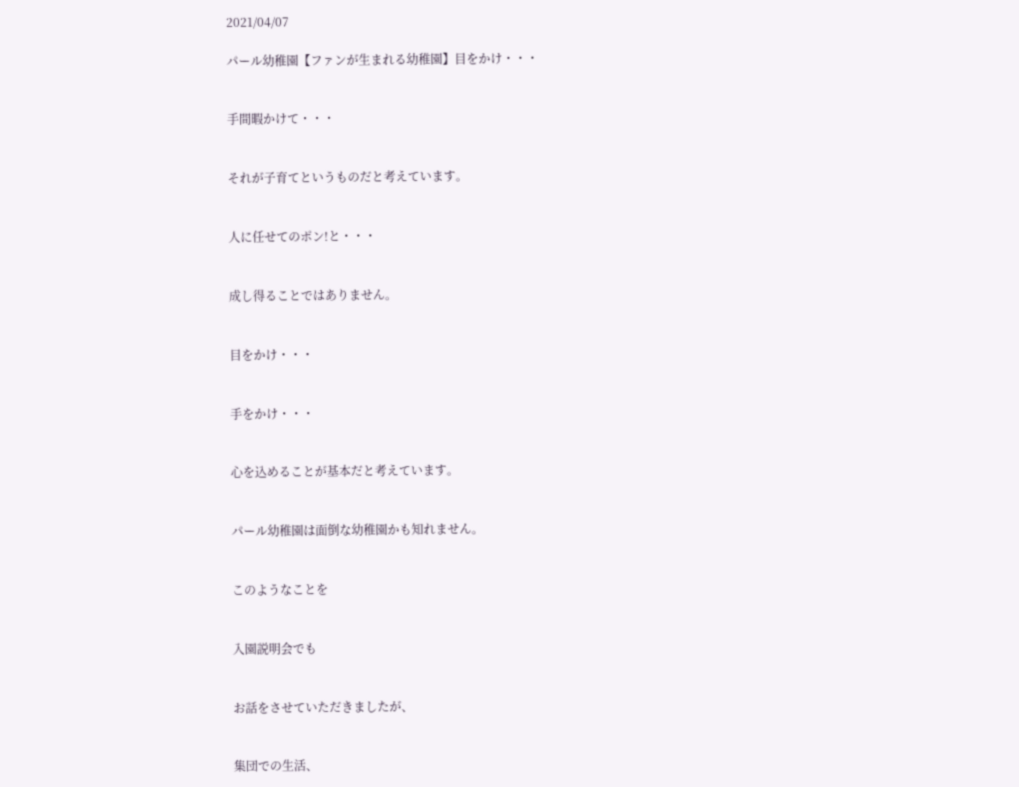2021/04/07

パール幼稚園【ファンが生まれる幼稚園】目をかけ・・・


手間暇かけて・・・


それが子育てというものだと考えています。


人に任せてのポン!と・・・


成し得ることではありません。


目をかけ・・・


手をかけ・・・


心を込めることが基本だと考えています。


パール幼稚園は面倒な幼稚園かも知れません。


このようなことを


入園説明会でも


お話をさせていただきましたが、


集団での生活、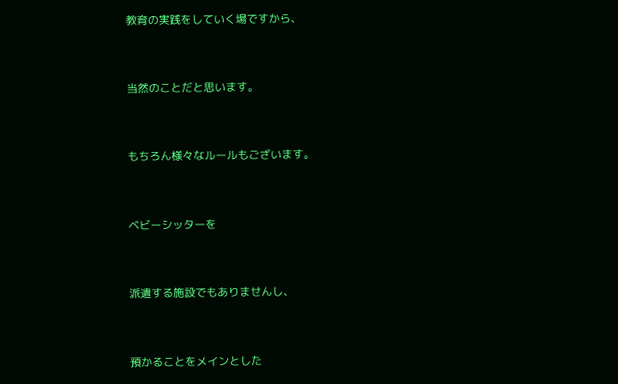教育の実践をしていく場ですから、


当然のことだと思います。


もちろん様々なルールもございます。


ベビーシッターを


派遣する施設でもありませんし、


預かることをメインとした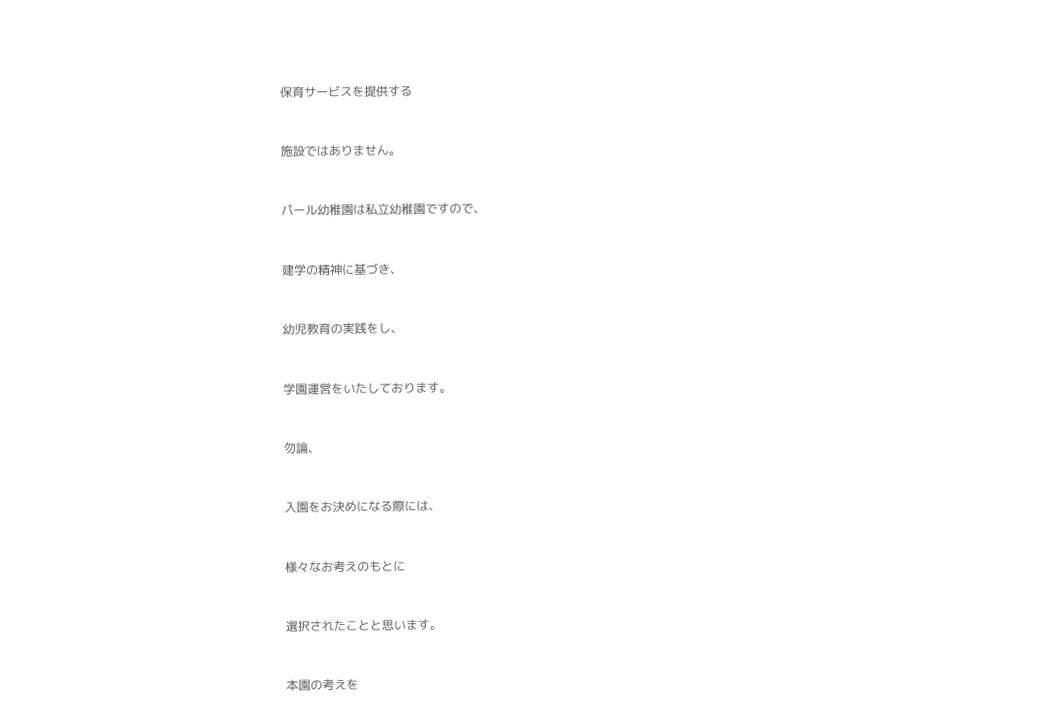保育サービスを提供する


施設ではありません。


パール幼稚園は私立幼稚園ですので、


建学の精神に基づき、


幼児教育の実践をし、


学園運営をいたしております。


勿論、


入園をお決めになる際には、


様々なお考えのもとに


選択されたことと思います。


本園の考えを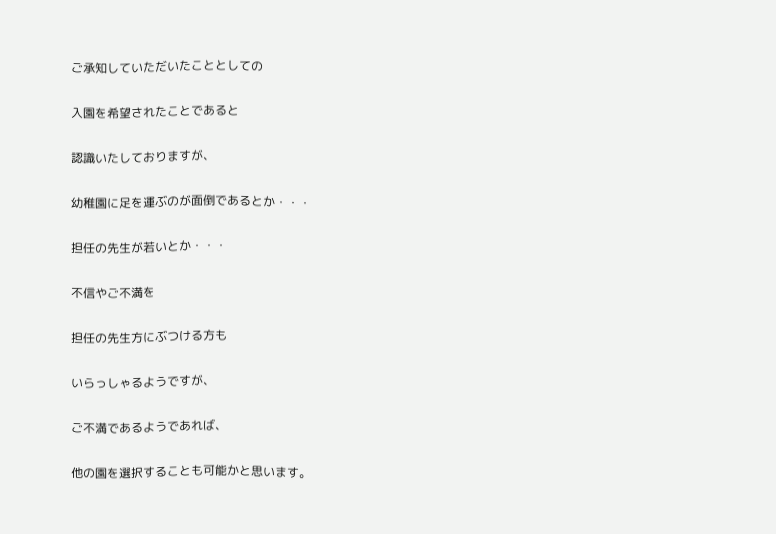ご承知していただいたこととしての


入園を希望されたことであると


認識いたしておりますが、


幼稚園に足を運ぶのが面倒であるとか・・・


担任の先生が若いとか・・・


不信やご不満を


担任の先生方にぶつける方も


いらっしゃるようですが、


ご不満であるようであれば、


他の園を選択することも可能かと思います。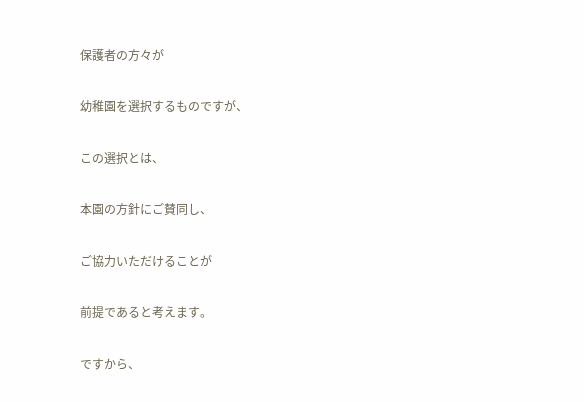保護者の方々が


幼稚園を選択するものですが、


この選択とは、


本園の方針にご賛同し、


ご協力いただけることが


前提であると考えます。


ですから、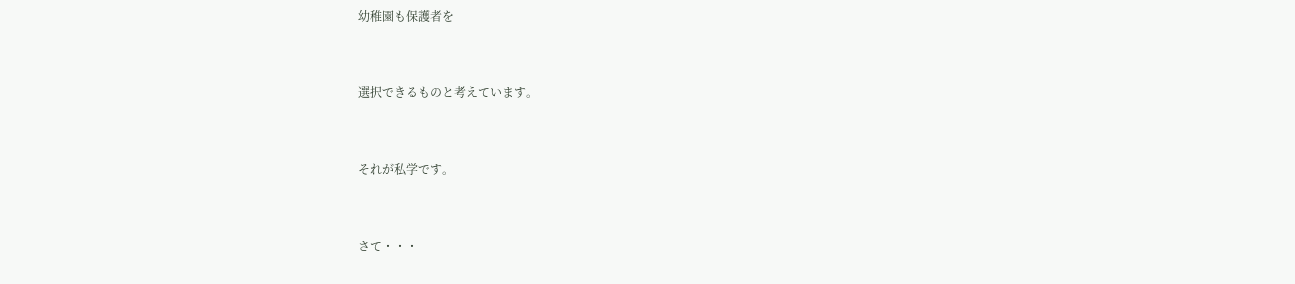幼稚園も保護者を


選択できるものと考えています。


それが私学です。


さて・・・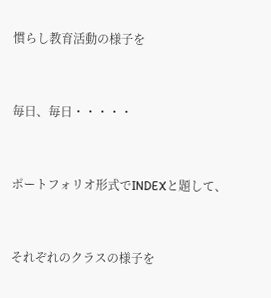慣らし教育活動の様子を


毎日、毎日・・・・・


ポートフォリオ形式でINDEXと題して、


それぞれのクラスの様子を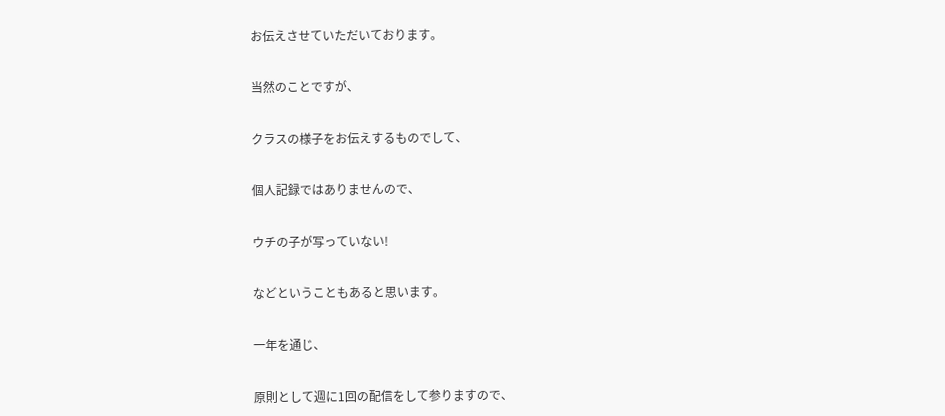お伝えさせていただいております。


当然のことですが、


クラスの様子をお伝えするものでして、


個人記録ではありませんので、


ウチの子が写っていない!


などということもあると思います。


一年を通じ、


原則として週に1回の配信をして参りますので、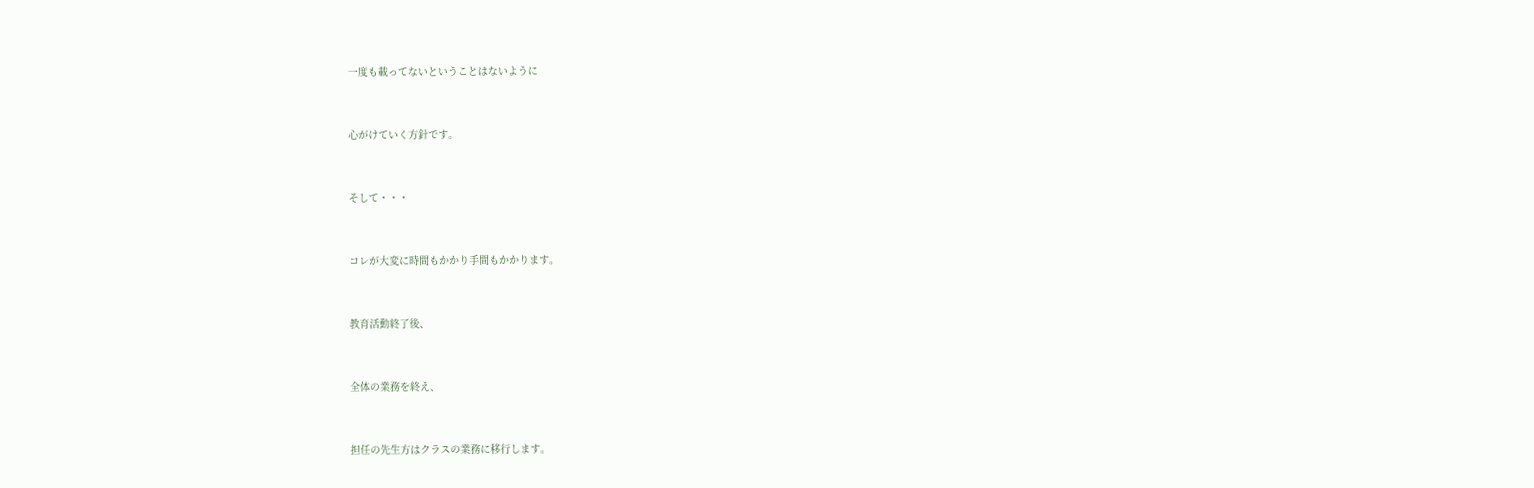一度も載ってないということはないように


心がけていく方針です。


そして・・・


コレが大変に時間もかかり手間もかかります。


教育活動終了後、


全体の業務を終え、


担任の先生方はクラスの業務に移行します。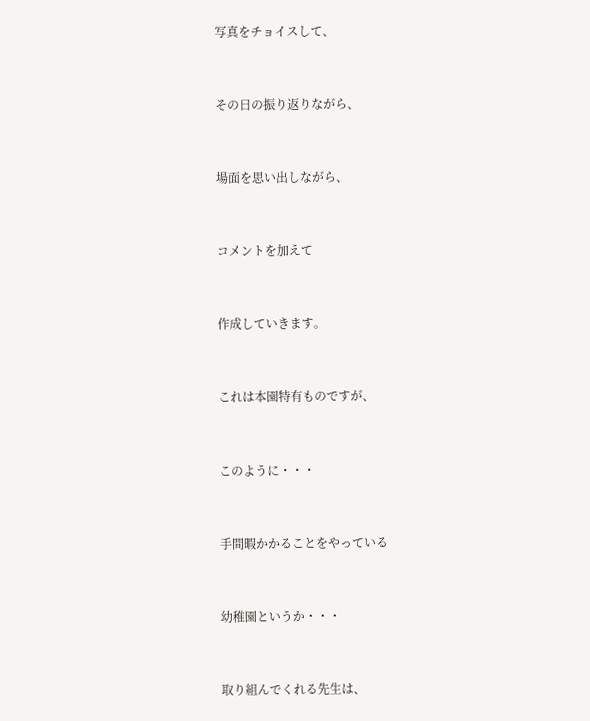写真をチョイスして、


その日の振り返りながら、


場面を思い出しながら、


コメントを加えて


作成していきます。


これは本園特有ものですが、


このように・・・


手間暇かかることをやっている


幼稚園というか・・・


取り組んでくれる先生は、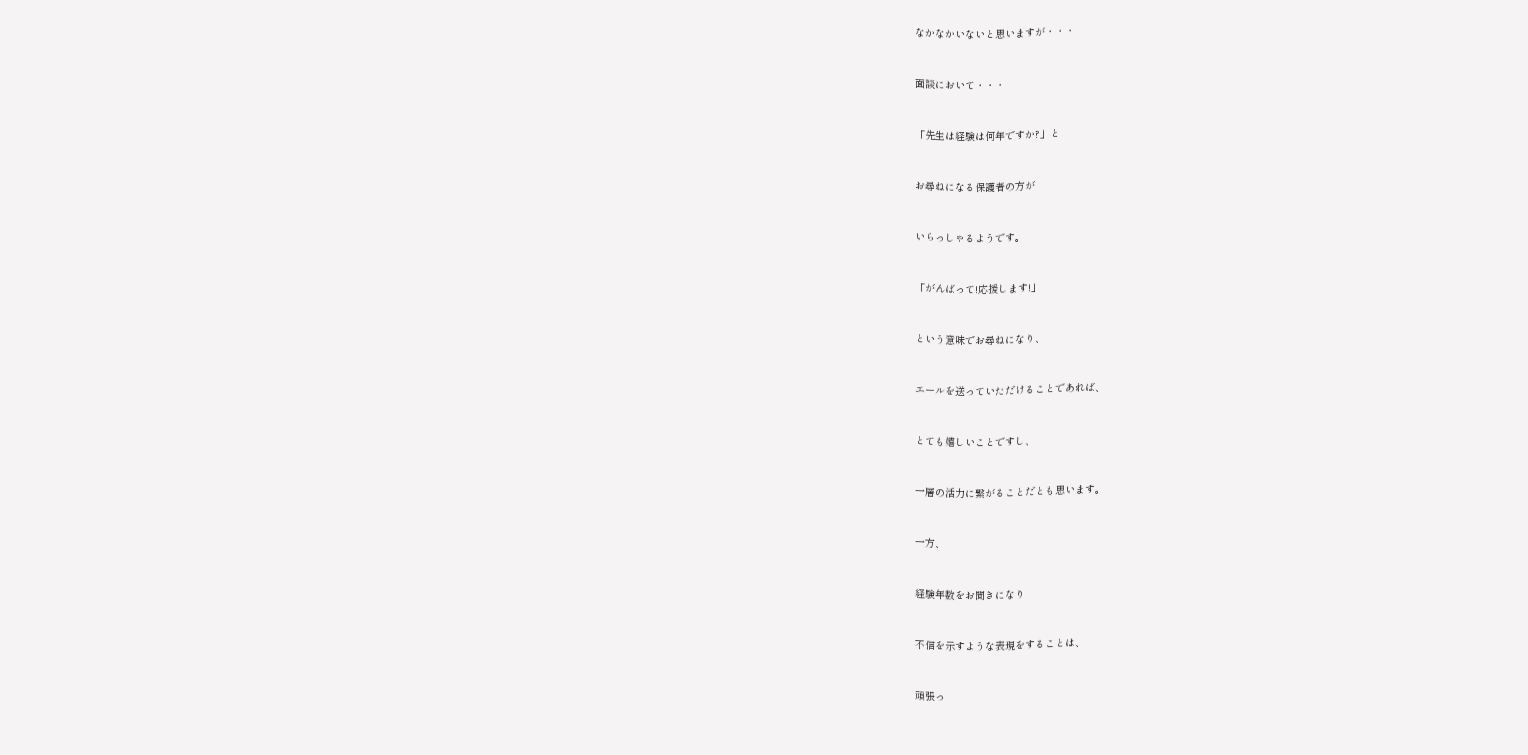なかなかいないと思いますが・・・


面談において・・・


「先生は経験は何年ですか?」と


お尋ねになる保護者の方が


いらっしゃるようです。


「がんばって!応援します!」


という意味でお尋ねになり、


エールを送っていただけることであれば、


とても嬉しいことですし、


一層の活力に繋がることだとも思います。


一方、


経験年数をお聞きになり


不信を示すような表現をすることは、


頑張っ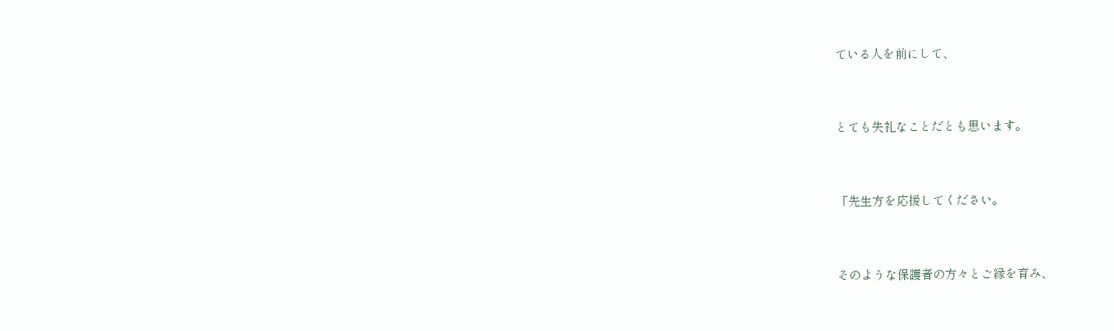ている人を前にして、


とても失礼なことだとも思います。


「先生方を応援してください。


そのような保護者の方々とご縁を育み、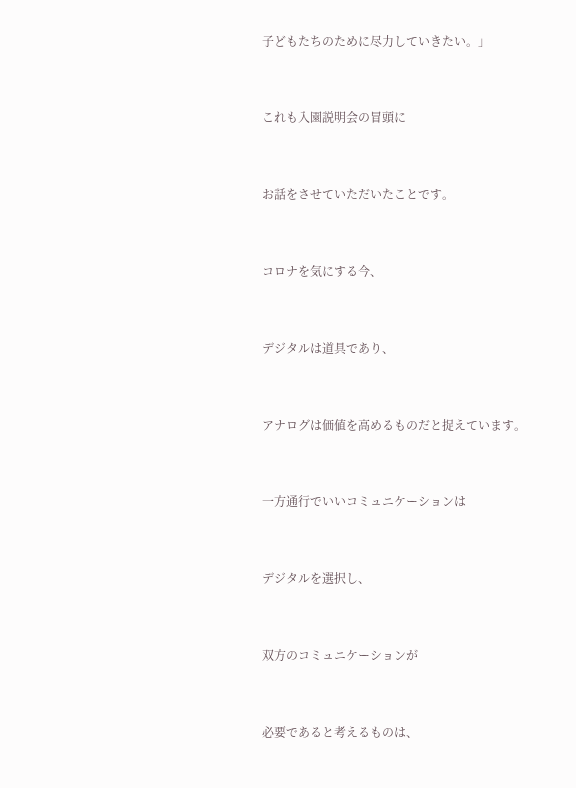子どもたちのために尽力していきたい。」


これも入園説明会の冒頭に


お話をさせていただいたことです。


コロナを気にする今、


デジタルは道具であり、


アナログは価値を高めるものだと捉えています。


一方通行でいいコミュニケーションは


デジタルを選択し、


双方のコミュニケーションが


必要であると考えるものは、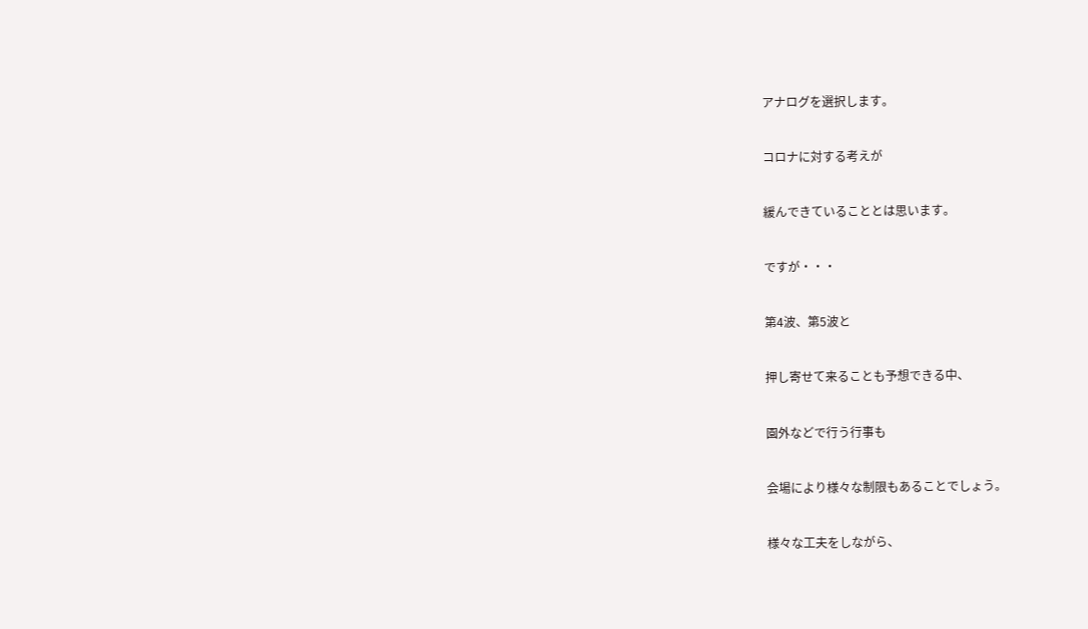アナログを選択します。


コロナに対する考えが


緩んできていることとは思います。


ですが・・・


第4波、第5波と


押し寄せて来ることも予想できる中、


園外などで行う行事も


会場により様々な制限もあることでしょう。


様々な工夫をしながら、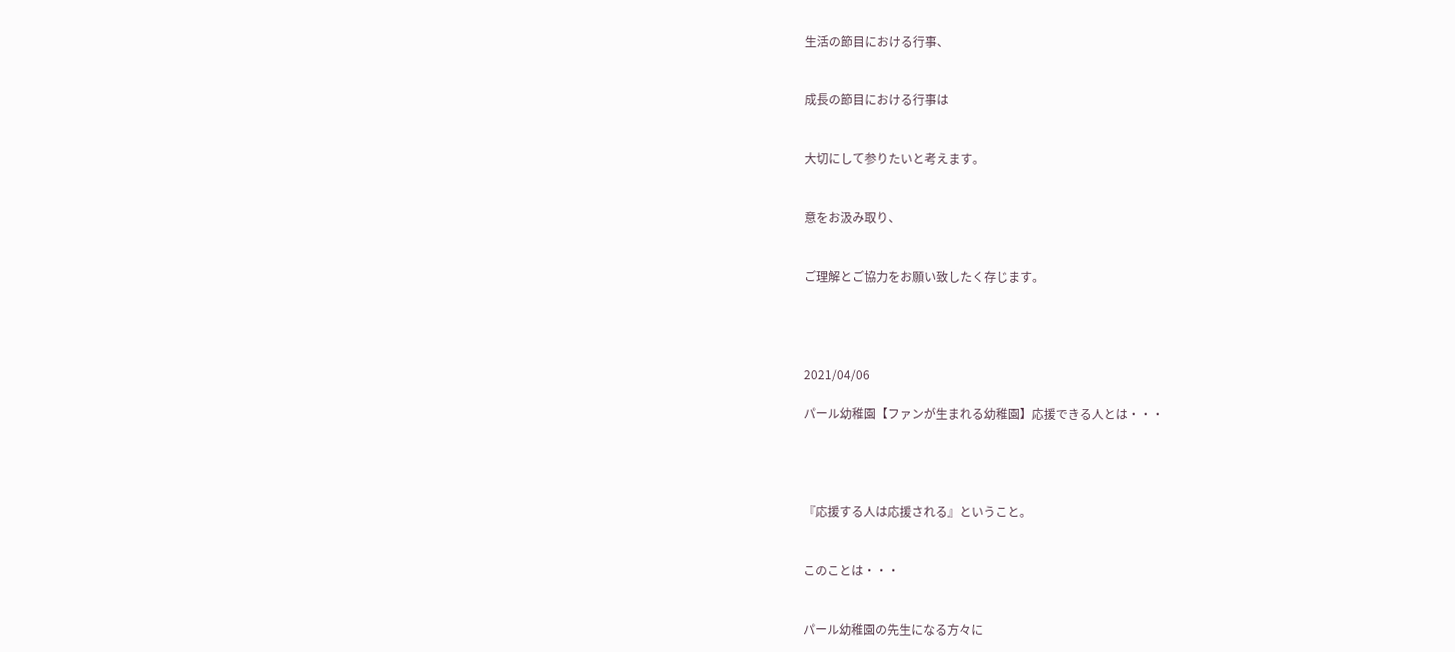生活の節目における行事、


成長の節目における行事は


大切にして参りたいと考えます。


意をお汲み取り、


ご理解とご協力をお願い致したく存じます。




2021/04/06

パール幼稚園【ファンが生まれる幼稚園】応援できる人とは・・・




『応援する人は応援される』ということ。


このことは・・・


パール幼稚園の先生になる方々に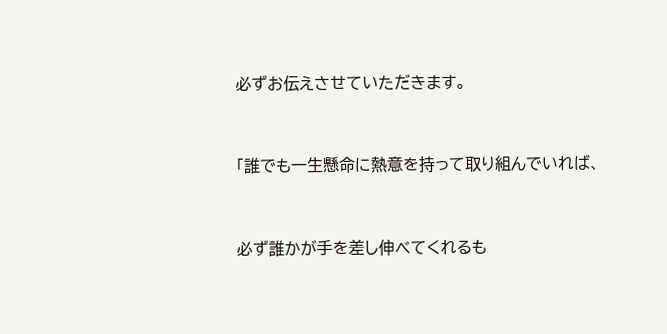必ずお伝えさせていただきます。


「誰でも一生懸命に熱意を持って取り組んでいれば、


必ず誰かが手を差し伸べてくれるも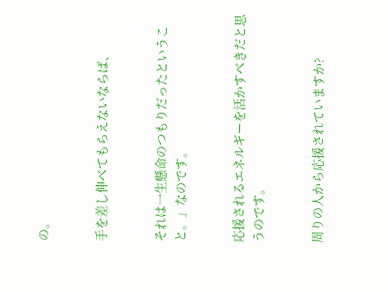の。


手を差し伸べてもらえないならば、


それは一生懸命のつもりだったということ。」なのです。


応援されるエネルギーを活かすべきだと思うのです。


周りの人から応援されていますか?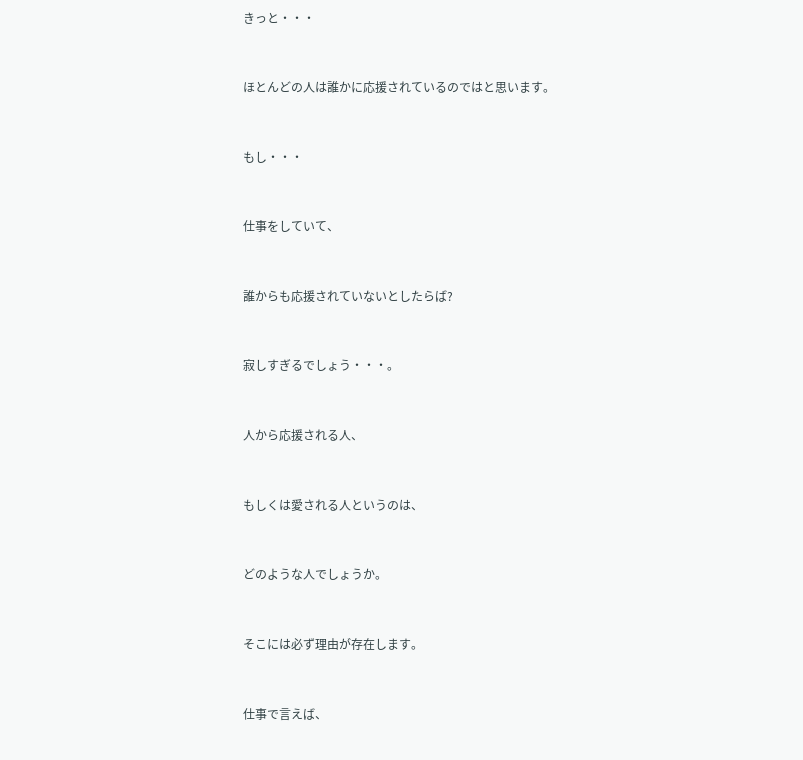きっと・・・


ほとんどの人は誰かに応援されているのではと思います。


もし・・・


仕事をしていて、


誰からも応援されていないとしたらば?


寂しすぎるでしょう・・・。


人から応援される人、


もしくは愛される人というのは、


どのような人でしょうか。


そこには必ず理由が存在します。


仕事で言えば、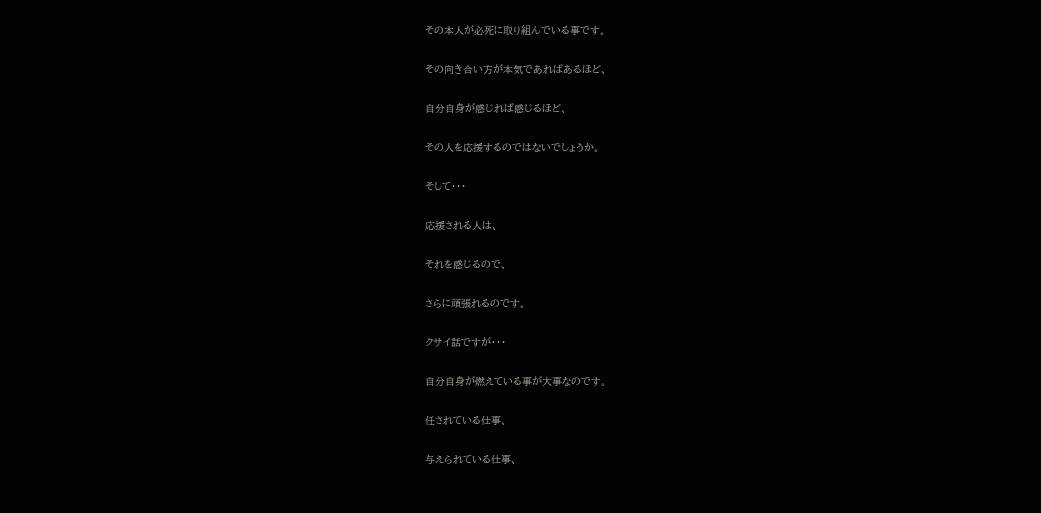その本人が必死に取り組んでいる事です。


その向き合い方が本気であればあるほど、


自分自身が感じれば感じるほど、


その人を応援するのではないでしょうか。


そして・・・


応援される人は、


それを感じるので、


さらに頑張れるのです。


クサイ話ですが・・・


自分自身が燃えている事が大事なのです。


任されている仕事、


与えられている仕事、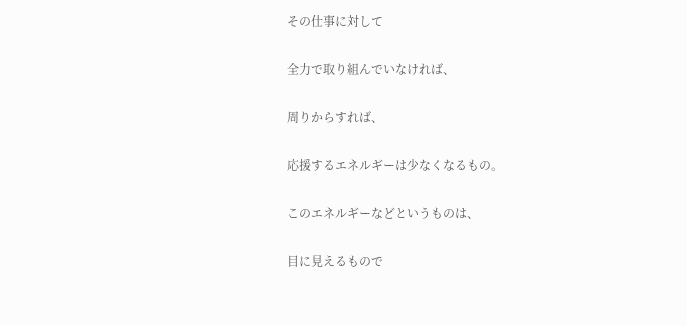その仕事に対して


全力で取り組んでいなければ、


周りからすれば、


応援するエネルギーは少なくなるもの。


このエネルギーなどというものは、


目に見えるもので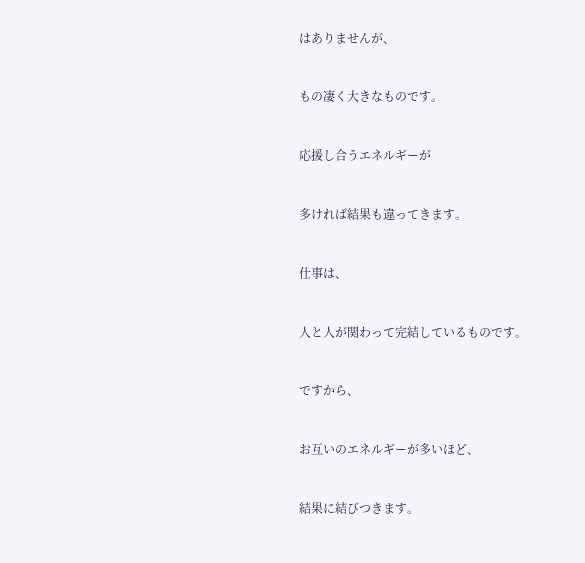はありませんが、


もの凄く大きなものです。


応援し合うエネルギーが


多ければ結果も違ってきます。


仕事は、


人と人が関わって完結しているものです。


ですから、


お互いのエネルギーが多いほど、


結果に結びつきます。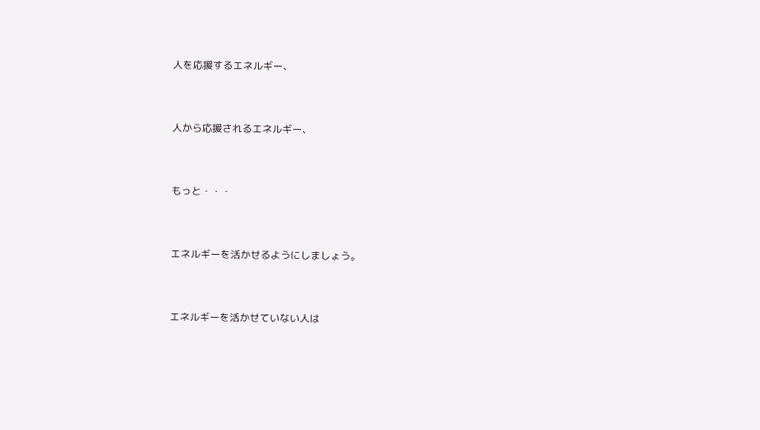人を応援するエネルギー、


人から応援されるエネルギー、


もっと・・・


エネルギーを活かせるようにしましょう。


エネルギーを活かせていない人は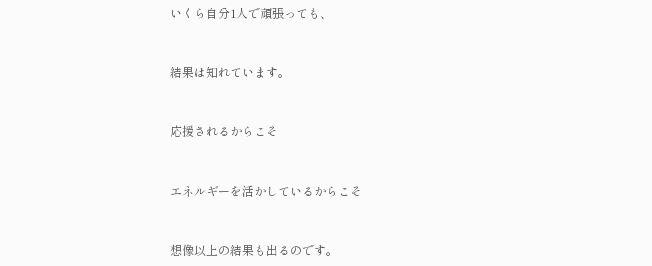いくら自分1人で頑張っても、


結果は知れています。


応援されるからこそ


エネルギーを活かしているからこそ


想像以上の結果も出るのです。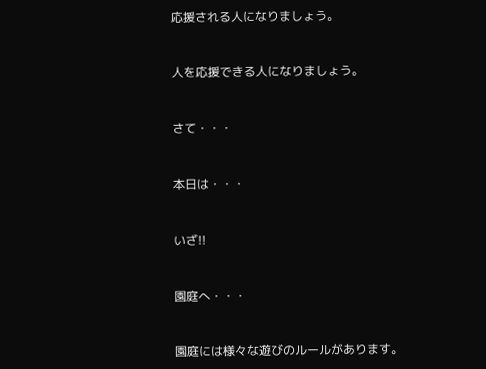応援される人になりましょう。


人を応援できる人になりましょう。


さて・・・


本日は・・・


いざ!!


園庭へ・・・


園庭には様々な遊びのルールがあります。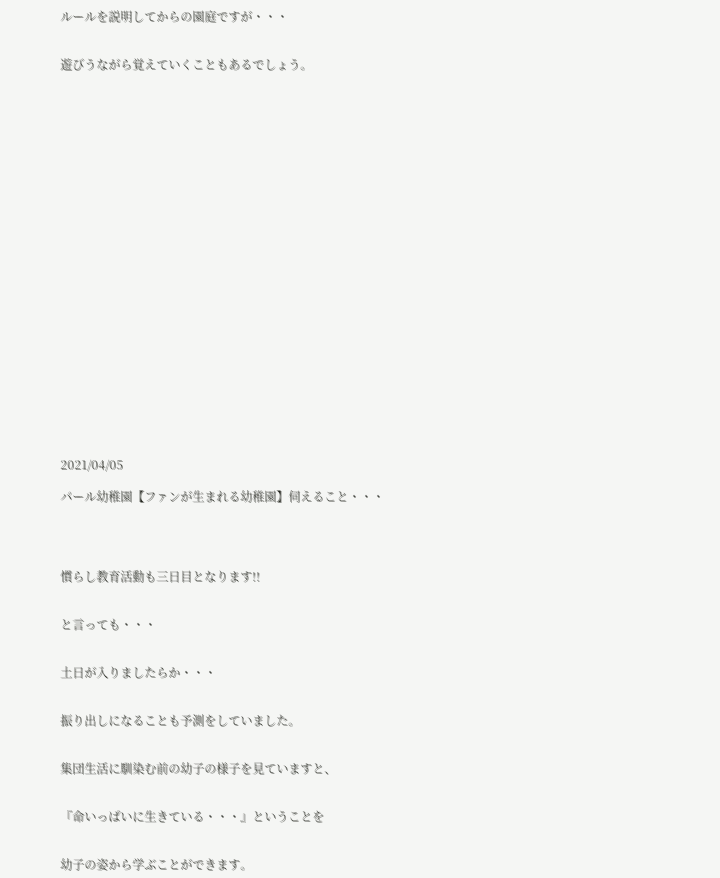ルールを説明してからの園庭ですが・・・


遊びうながら覚えていくこともあるでしょう。
























2021/04/05

パール幼稚園【ファンが生まれる幼稚園】伺えること・・・




慣らし教育活動も三日目となります!!


と言っても・・・


土日が入りましたらか・・・


振り出しになることも予測をしていました。


集団生活に馴染む前の幼子の様子を見ていますと、


『命いっぱいに生きている・・・』ということを


幼子の姿から学ぶことができます。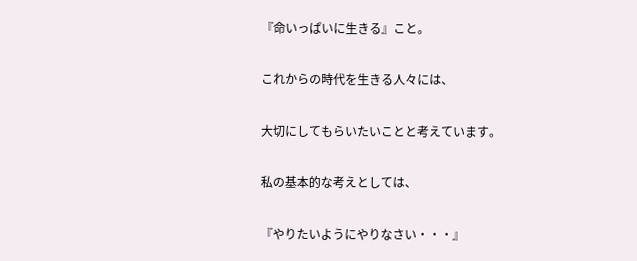『命いっぱいに生きる』こと。


これからの時代を生きる人々には、


大切にしてもらいたいことと考えています。


私の基本的な考えとしては、


『やりたいようにやりなさい・・・』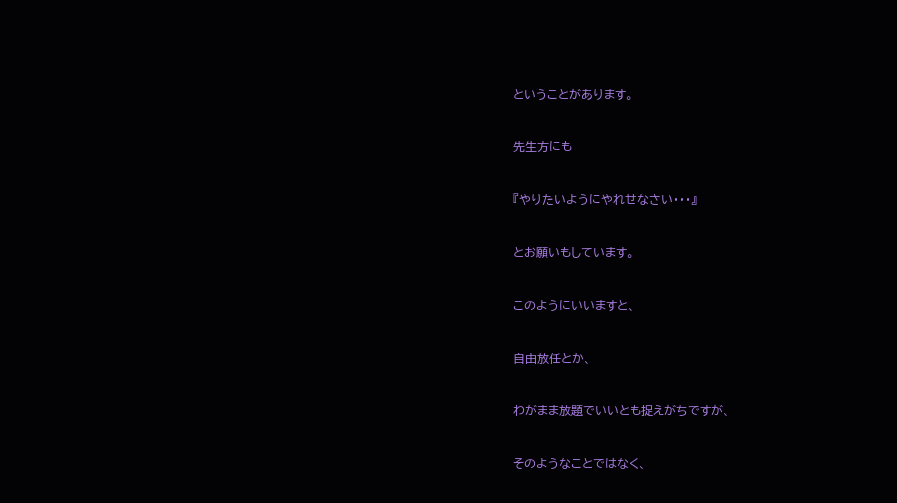ということがあります。


先生方にも


『やりたいようにやれせなさい・・・』


とお願いもしています。


このようにいいますと、


自由放任とか、


わがまま放題でいいとも捉えがちですが、


そのようなことではなく、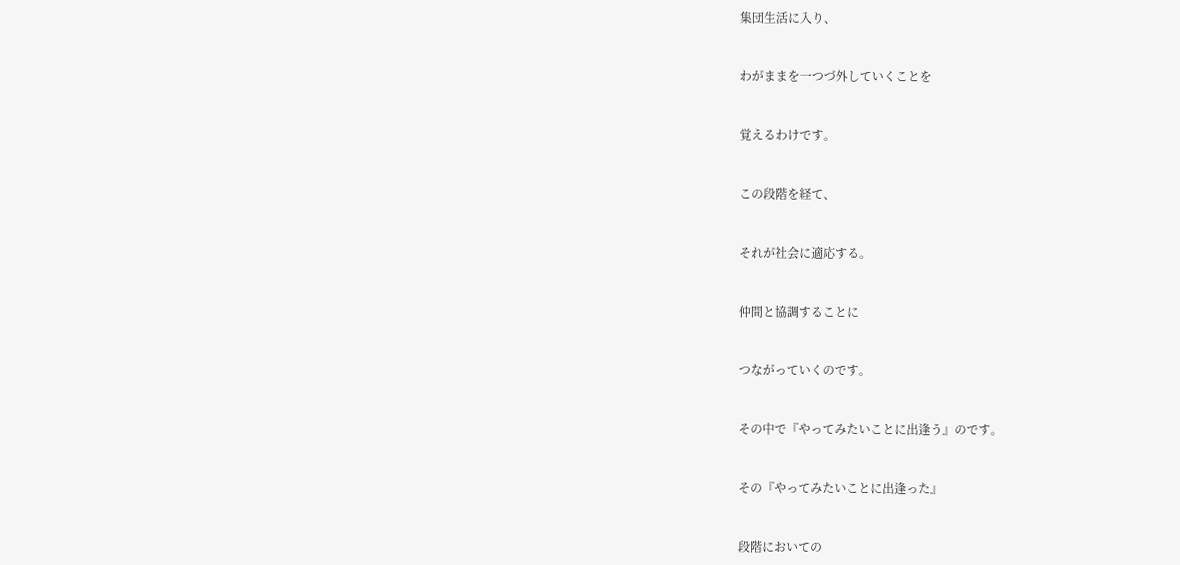集団生活に入り、


わがままを一つづ外していくことを


覚えるわけです。


この段階を経て、


それが社会に適応する。


仲間と協調することに


つながっていくのです。


その中で『やってみたいことに出逢う』のです。


その『やってみたいことに出逢った』


段階においての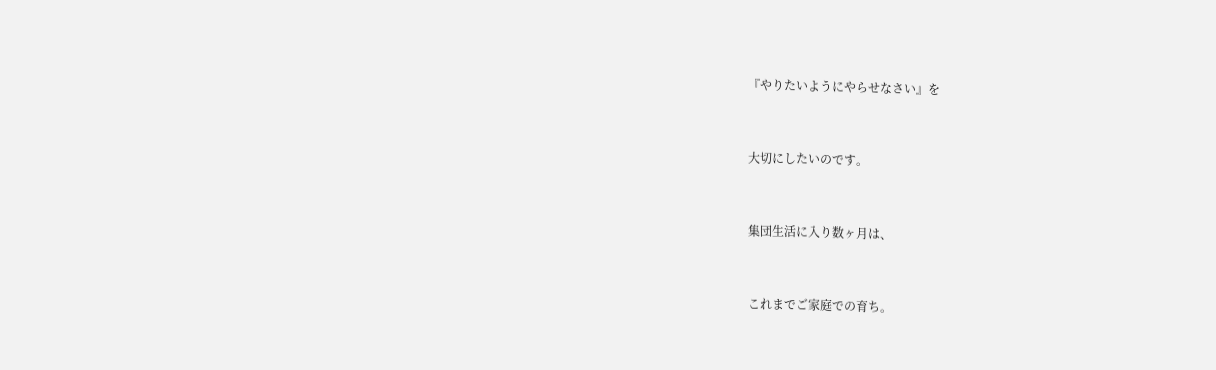『やりたいようにやらせなさい』を


大切にしたいのです。


集団生活に入り数ヶ月は、


これまでご家庭での育ち。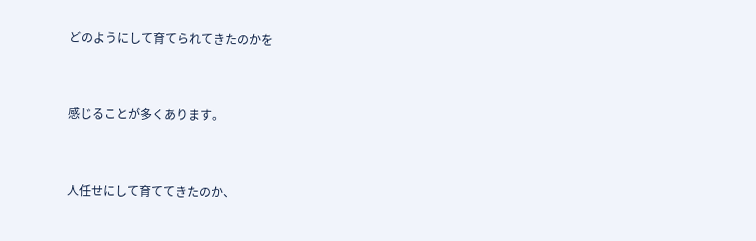どのようにして育てられてきたのかを


感じることが多くあります。


人任せにして育ててきたのか、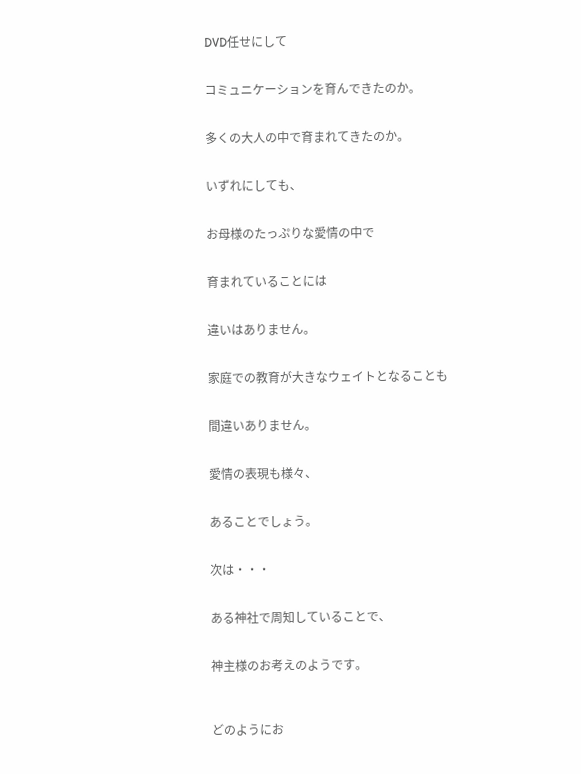DVD任せにして


コミュニケーションを育んできたのか。


多くの大人の中で育まれてきたのか。


いずれにしても、


お母様のたっぷりな愛情の中で


育まれていることには


違いはありません。


家庭での教育が大きなウェイトとなることも


間違いありません。


愛情の表現も様々、


あることでしょう。


次は・・・


ある神社で周知していることで、


神主様のお考えのようです。



どのようにお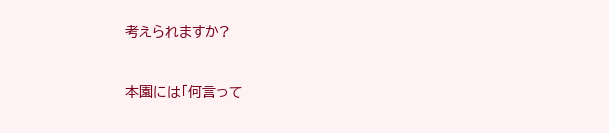考えられますか?


本園には「何言って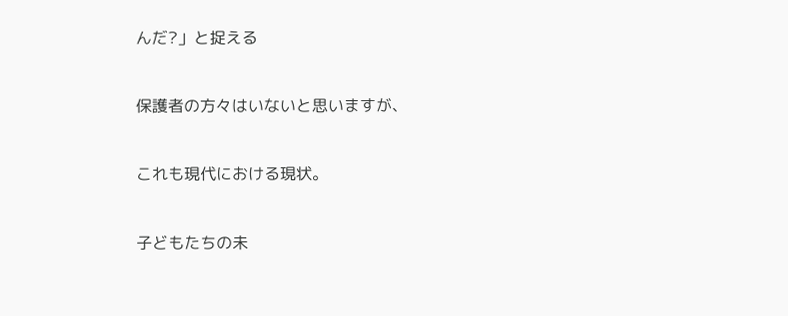んだ?」と捉える


保護者の方々はいないと思いますが、


これも現代における現状。


子どもたちの未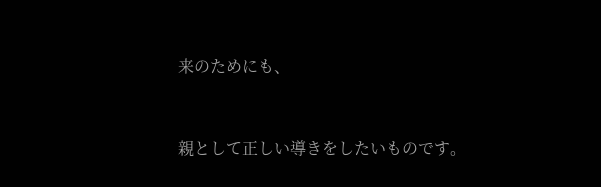来のためにも、


親として正しい導きをしたいものです。